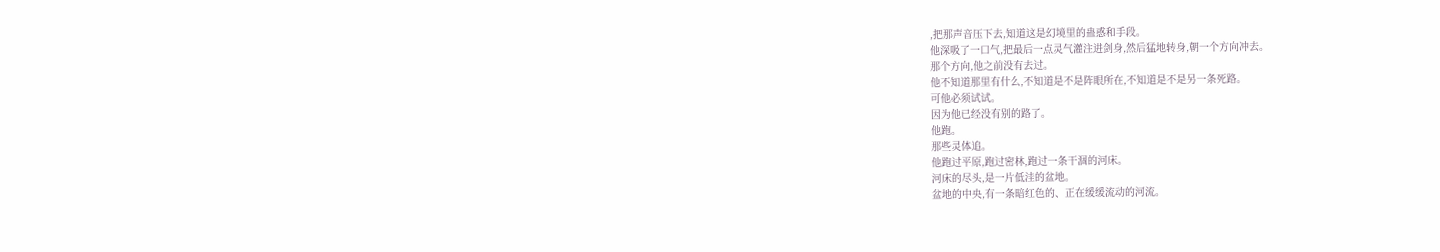,把那声音压下去,知道这是幻境里的蛊惑和手段。
他深吸了一口气,把最后一点灵气灌注进剑身,然后猛地转身,朝一个方向冲去。
那个方向,他之前没有去过。
他不知道那里有什么,不知道是不是阵眼所在,不知道是不是另一条死路。
可他必须试试。
因为他已经没有别的路了。
他跑。
那些灵体追。
他跑过平原,跑过密林,跑过一条干涸的河床。
河床的尽头,是一片低洼的盆地。
盆地的中央,有一条暗红色的、正在缓缓流动的河流。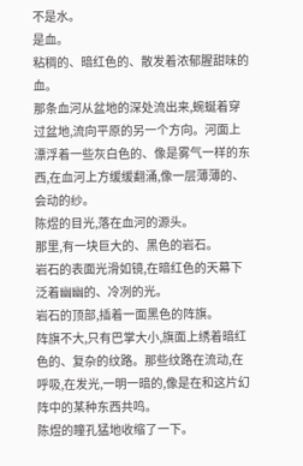不是水。
是血。
粘稠的、暗红色的、散发着浓郁腥甜味的血。
那条血河从盆地的深处流出来,蜿蜒着穿过盆地,流向平原的另一个方向。河面上漂浮着一些灰白色的、像是雾气一样的东西,在血河上方缓缓翻涌,像一层薄薄的、会动的纱。
陈煜的目光,落在血河的源头。
那里,有一块巨大的、黑色的岩石。
岩石的表面光滑如镜,在暗红色的天幕下泛着幽幽的、冷冽的光。
岩石的顶部,插着一面黑色的阵旗。
阵旗不大,只有巴掌大小,旗面上绣着暗红色的、复杂的纹路。那些纹路在流动,在呼吸,在发光,一明一暗的,像是在和这片幻阵中的某种东西共鸣。
陈煜的瞳孔猛地收缩了一下。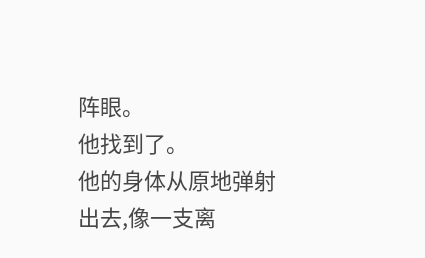阵眼。
他找到了。
他的身体从原地弹射出去,像一支离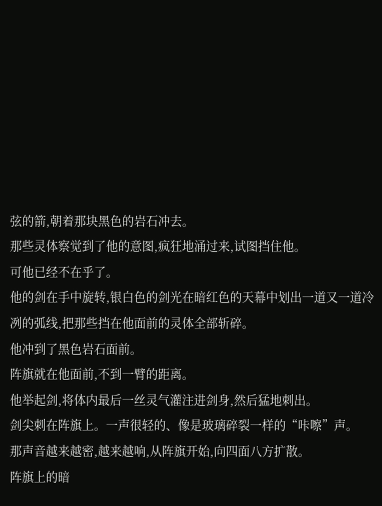弦的箭,朝着那块黑色的岩石冲去。
那些灵体察觉到了他的意图,疯狂地涌过来,试图挡住他。
可他已经不在乎了。
他的剑在手中旋转,银白色的剑光在暗红色的天幕中划出一道又一道冷冽的弧线,把那些挡在他面前的灵体全部斩碎。
他冲到了黑色岩石面前。
阵旗就在他面前,不到一臂的距离。
他举起剑,将体内最后一丝灵气灌注进剑身,然后猛地刺出。
剑尖刺在阵旗上。一声很轻的、像是玻璃碎裂一样的“咔嚓”声。
那声音越来越密,越来越响,从阵旗开始,向四面八方扩散。
阵旗上的暗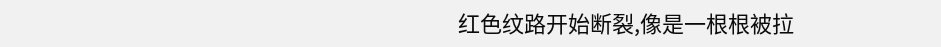红色纹路开始断裂,像是一根根被拉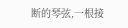断的琴弦,一根接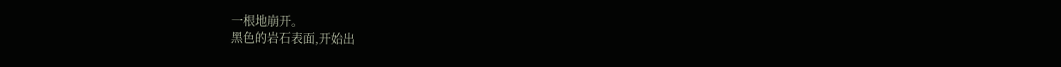一根地崩开。
黑色的岩石表面,开始出